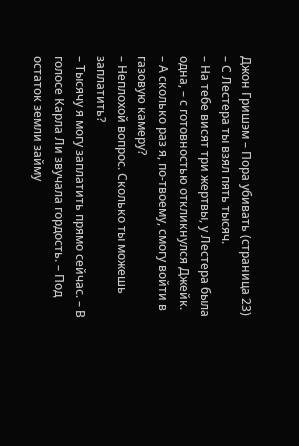Джон Гришэм – Пора убивать (страница 23)
– С Лестера ты взял пять тысяч.
– На тебе висят три жертвы, у Лестера была одна, – с готовностью откликнулся Джейк.
– А сколько раз я, по-твоему, смогу войти в газовую камеру?
– Неплохой вопрос. Сколько ты можешь заплатить?
– Тысячу я могу заплатить прямо сейчас. – В голосе Карла Ли звучала гордость. – Под остаток земли займу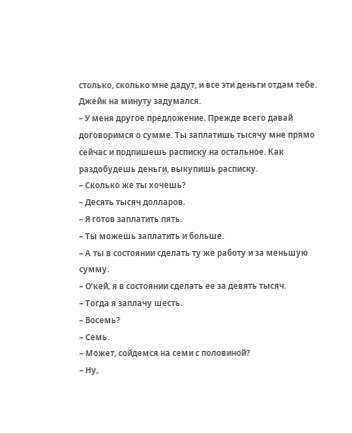столько, сколько мне дадут, и все эти деньги отдам тебе.
Джейк на минуту задумался.
– У меня другое предложение. Прежде всего давай договоримся о сумме. Ты заплатишь тысячу мне прямо сейчас и подпишешь расписку на остальное. Как раздобудешь деньги, выкупишь расписку.
– Сколько же ты хочешь?
– Десять тысяч долларов.
– Я готов заплатить пять.
– Ты можешь заплатить и больше.
– А ты в состоянии сделать ту же работу и за меньшую сумму.
– О’кей, я в состоянии сделать ее за девять тысяч.
– Тогда я заплачу шесть.
– Восемь?
– Семь.
– Может, сойдемся на семи с половиной?
– Ну,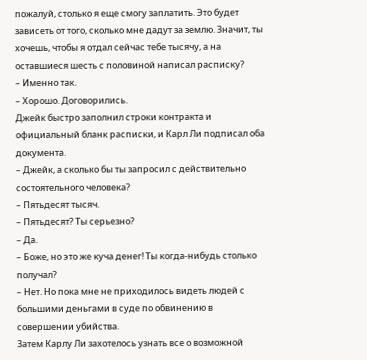пожалуй, столько я еще смогу заплатить. Это будет зависеть от того, сколько мне дадут за землю. Значит, ты хочешь, чтобы я отдал сейчас тебе тысячу, а на оставшиеся шесть с половиной написал расписку?
– Именно так.
– Хорошо. Договорились.
Джейк быстро заполнил строки контракта и официальный бланк расписки, и Карл Ли подписал оба документа.
– Джейк, а сколько бы ты запросил с действительно состоятельного человека?
– Пятьдесят тысяч.
– Пятьдесят? Ты серьезно?
– Да.
– Боже, но это же куча денег! Ты когда-нибудь столько получал?
– Нет. Но пока мне не приходилось видеть людей с большими деньгами в суде по обвинению в совершении убийства.
Затем Карлу Ли захотелось узнать все о возможной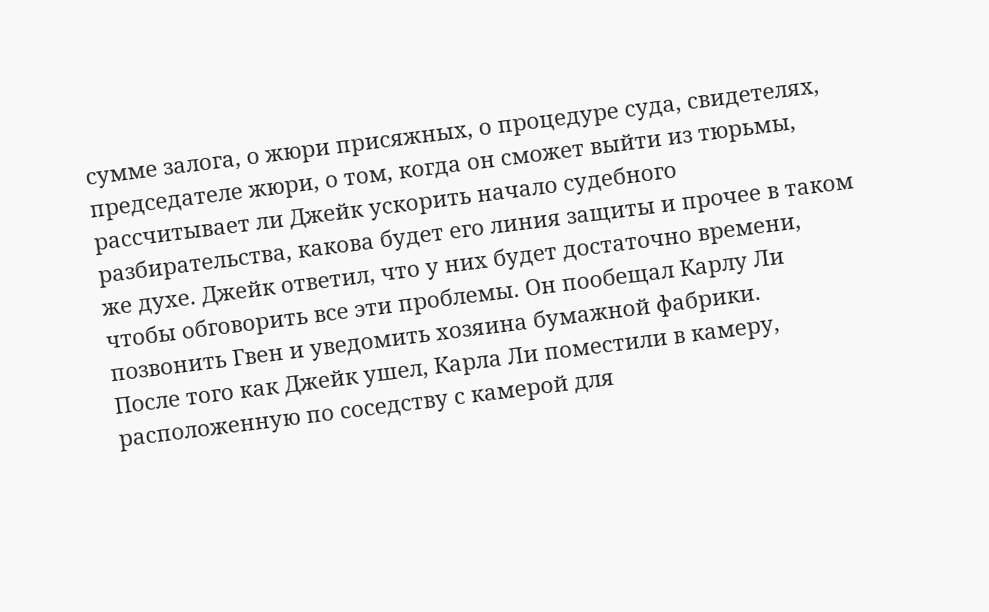сумме залога, о жюри присяжных, о процедуре суда, свидетелях, председателе жюри, о том, когда он сможет выйти из тюрьмы, рассчитывает ли Джейк ускорить начало судебного разбирательства, какова будет его линия защиты и прочее в таком же духе. Джейк ответил, что у них будет достаточно времени, чтобы обговорить все эти проблемы. Он пообещал Карлу Ли позвонить Гвен и уведомить хозяина бумажной фабрики.
После того как Джейк ушел, Карла Ли поместили в камеру, расположенную по соседству с камерой для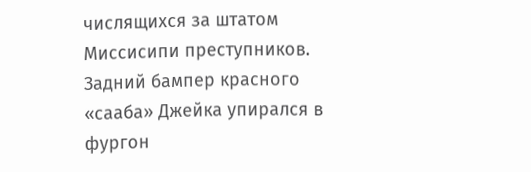числящихся за штатом Миссисипи преступников.
Задний бампер красного «сааба» Джейка упирался в фургон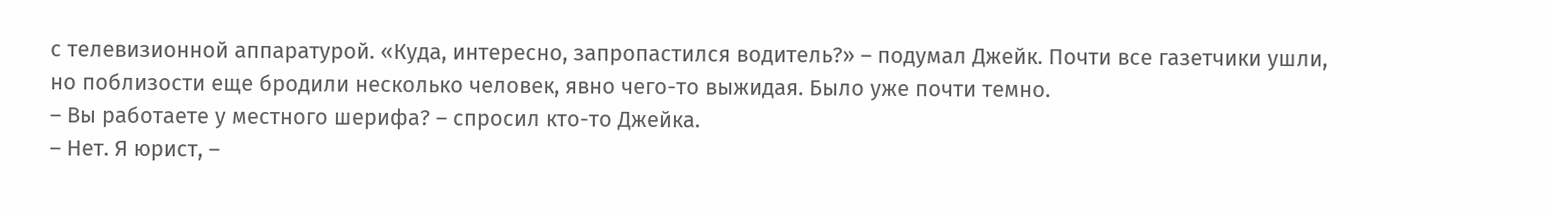с телевизионной аппаратурой. «Куда, интересно, запропастился водитель?» – подумал Джейк. Почти все газетчики ушли, но поблизости еще бродили несколько человек, явно чего-то выжидая. Было уже почти темно.
– Вы работаете у местного шерифа? – спросил кто-то Джейка.
– Нет. Я юрист, –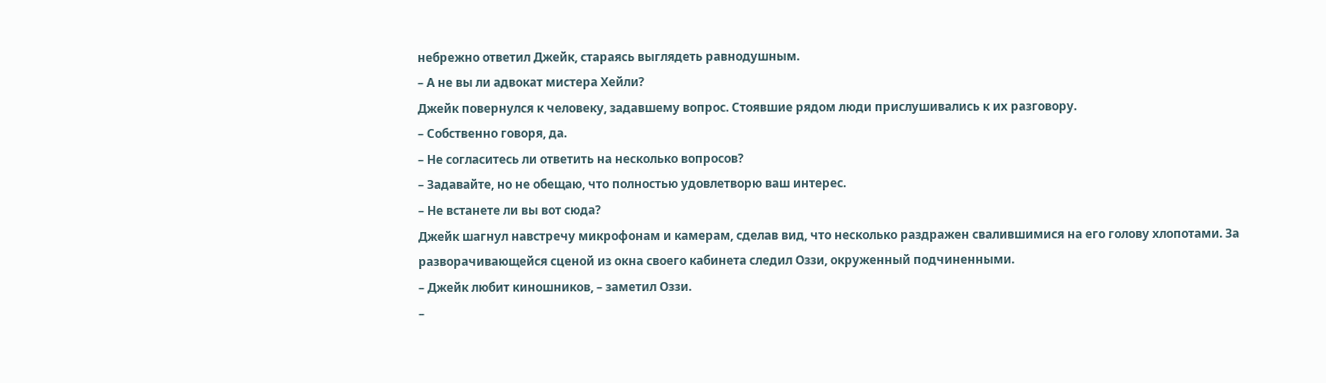небрежно ответил Джейк, стараясь выглядеть равнодушным.
– А не вы ли адвокат мистера Хейли?
Джейк повернулся к человеку, задавшему вопрос. Стоявшие рядом люди прислушивались к их разговору.
– Собственно говоря, да.
– Не согласитесь ли ответить на несколько вопросов?
– Задавайте, но не обещаю, что полностью удовлетворю ваш интерес.
– Не встанете ли вы вот сюда?
Джейк шагнул навстречу микрофонам и камерам, сделав вид, что несколько раздражен свалившимися на его голову хлопотами. За разворачивающейся сценой из окна своего кабинета следил Оззи, окруженный подчиненными.
– Джейк любит киношников, – заметил Оззи.
–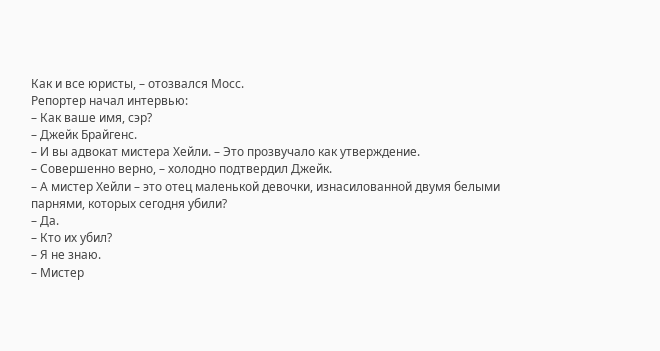Как и все юристы, – отозвался Мосс.
Репортер начал интервью:
– Как ваше имя, сэр?
– Джейк Брайгенс.
– И вы адвокат мистера Хейли. – Это прозвучало как утверждение.
– Совершенно верно, – холодно подтвердил Джейк.
– А мистер Хейли – это отец маленькой девочки, изнасилованной двумя белыми парнями, которых сегодня убили?
– Да.
– Кто их убил?
– Я не знаю.
– Мистер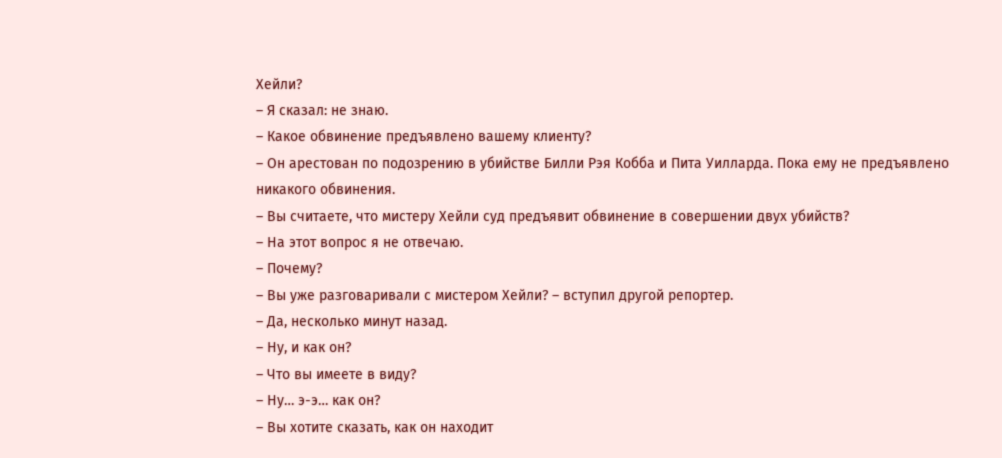Хейли?
– Я сказал: не знаю.
– Какое обвинение предъявлено вашему клиенту?
– Он арестован по подозрению в убийстве Билли Рэя Кобба и Пита Уилларда. Пока ему не предъявлено никакого обвинения.
– Вы считаете, что мистеру Хейли суд предъявит обвинение в совершении двух убийств?
– На этот вопрос я не отвечаю.
– Почему?
– Вы уже разговаривали с мистером Хейли? – вступил другой репортер.
– Да, несколько минут назад.
– Ну, и как он?
– Что вы имеете в виду?
– Ну… э-э… как он?
– Вы хотите сказать, как он находит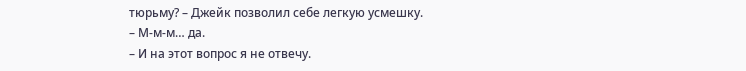тюрьму? – Джейк позволил себе легкую усмешку.
– М-м-м… да.
– И на этот вопрос я не отвечу.